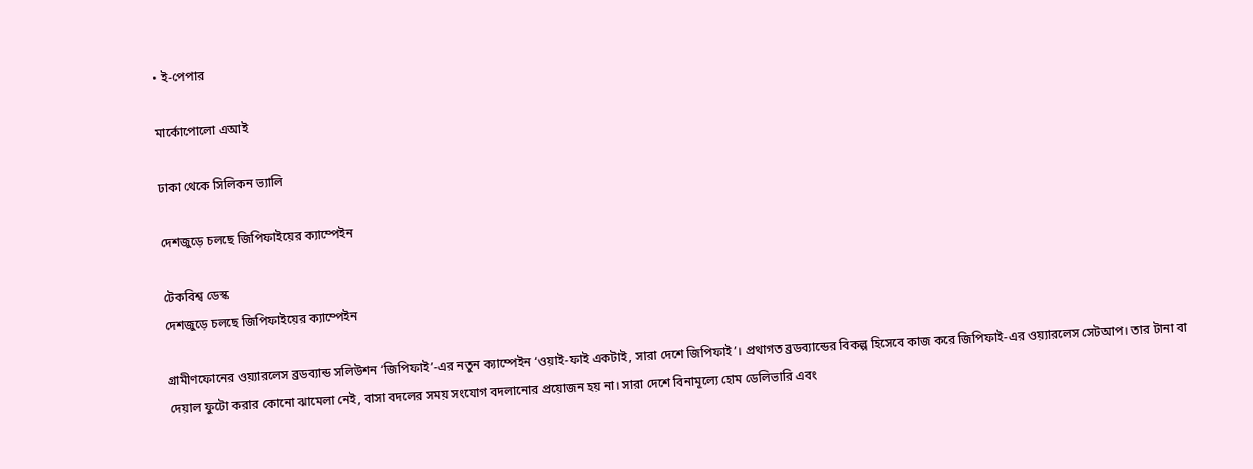• ই-পেপার

মার্কোপোলো এআই

ঢাকা থেকে সিলিকন ভ্যালি

দেশজুড়ে চলছে জিপিফাইয়ের ক্যাম্পেইন

টেকবিশ্ব ডেস্ক
দেশজুড়ে চলছে জিপিফাইয়ের ক্যাম্পেইন

গ্রামীণফোনের ওয়্যারলেস ব্রডব্যান্ড সলিউশন ‘জিপিফাই’-এর নতুন ক্যাম্পেইন ‘ওয়াই-ফাই একটাই, সারা দেশে জিপিফাই’। প্রথাগত ব্রডব্যান্ডের বিকল্প হিসেবে কাজ করে জিপিফাই-এর ওয়্যারলেস সেটআপ। তার টানা বা দেয়াল ফুটো করার কোনো ঝামেলা নেই, বাসা বদলের সময় সংযোগ বদলানোর প্রয়োজন হয় না। সারা দেশে বিনামূল্যে হোম ডেলিভারি এবং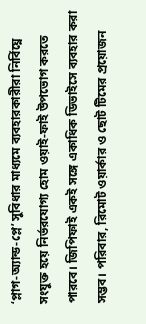‘প্লাগ-অ্যান্ড-প্লে’ সুবিধার মাধ্যমে ব্যবহারকারীরা নির্বিঘ্নে সংযুক্ত হয়ে নির্ভরযোগ্য হোম ওয়াই-ফাই উপভোগ করতে পারবে। জিপিফাই একই সঙ্গে একাধিক ডিভাইসে ব্যবহার করা সম্ভব। পরিবার, রিমোট ওয়ার্কার ও ছোট টিমের প্রয়োজন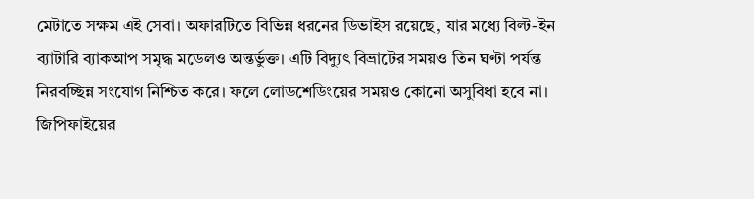মেটাতে সক্ষম এই সেবা। অফারটিতে বিভিন্ন ধরনের ডিভাইস রয়েছে, যার মধ্যে বিল্ট-ইন ব্যাটারি ব্যাকআপ সমৃদ্ধ মডেলও অন্তর্ভুক্ত। এটি বিদ্যুৎ বিভ্রাটের সময়ও তিন ঘণ্টা পর্যন্ত নিরবচ্ছিন্ন সংযোগ নিশ্চিত করে। ফলে লোডশেডিংয়ের সময়ও কোনো অসুবিধা হবে না। জিপিফাইয়ের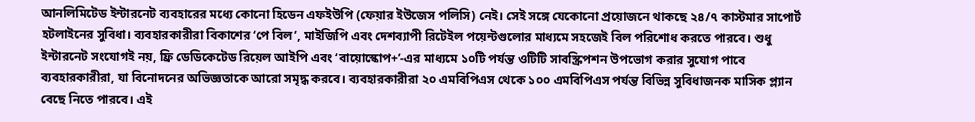আনলিমিটেড ইন্টারনেট ব্যবহারের মধ্যে কোনো হিডেন এফইউপি (ফেয়ার ইউজেস পলিসি) নেই। সেই সঙ্গে যেকোনো প্রয়োজনে থাকছে ২৪/৭ কাস্টমার সাপোর্ট হটলাইনের সুবিধা। ব্যবহারকারীরা বিকাশের ‘পে বিল’, মাইজিপি এবং দেশব্যাপী রিটেইল পয়েন্টগুলোর মাধ্যমে সহজেই বিল পরিশোধ করতে পারবে। শুধু ইন্টারনেট সংযোগই নয়, ফ্রি ডেডিকেটেড রিয়েল আইপি এবং ‘বায়োস্কোপ+’-এর মাধ্যমে ১০টি পর্যন্ত ওটিটি সাবস্ক্রিপশন উপভোগ করার সুযোগ পাবে ব্যবহারকারীরা, যা বিনোদনের অভিজ্ঞতাকে আরো সমৃদ্ধ করবে। ব্যবহারকারীরা ২০ এমবিপিএস থেকে ১০০ এমবিপিএস পর্যন্ত বিভিন্ন সুবিধাজনক মাসিক প্ল্যান বেছে নিতে পারবে। এই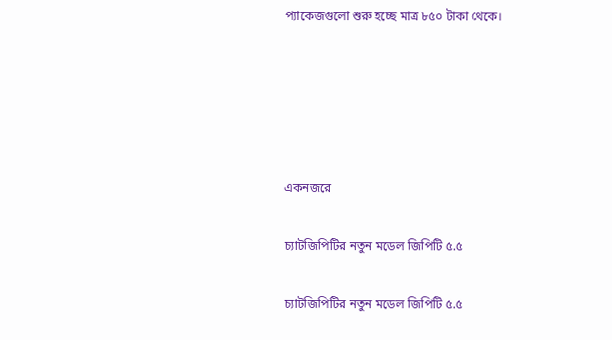প্যাকেজগুলো শুরু হচ্ছে মাত্র ৮৫০ টাকা থেকে।





একনজরে

চ্যাটজিপিটির নতুন মডেল জিপিটি ৫.৫

চ্যাটজিপিটির নতুন মডেল জিপিটি ৫.৫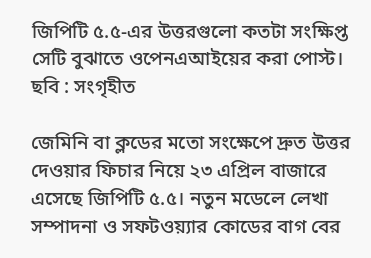জিপিটি ৫.৫-এর উত্তরগুলো কতটা সংক্ষিপ্ত সেটি বুঝাতে ওপেনএআইয়ের করা পোস্ট। ছবি : সংগৃহীত

জেমিনি বা ক্লডের মতো সংক্ষেপে দ্রুত উত্তর দেওয়ার ফিচার নিয়ে ২৩ এপ্রিল বাজারে এসেছে জিপিটি ৫.৫। নতুন মডেলে লেখা সম্পাদনা ও সফটওয়্যার কোডের বাগ বের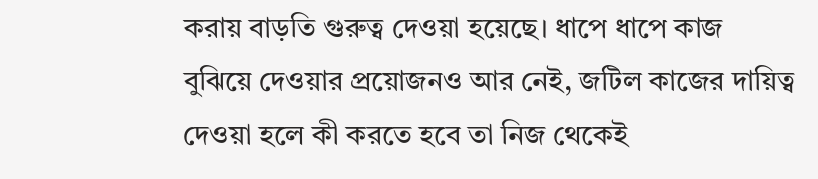করায় বাড়তি গুরুত্ব দেওয়া হয়েছে। ধাপে ধাপে কাজ বুঝিয়ে দেওয়ার প্রয়োজনও আর নেই, জটিল কাজের দায়িত্ব দেওয়া হলে কী করতে হবে তা নিজ থেকেই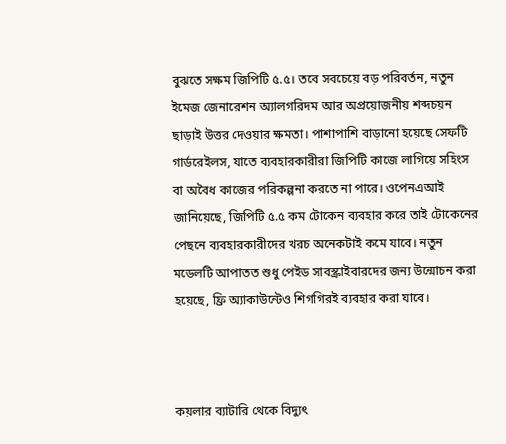বুঝতে সক্ষম জিপিটি ৫.৫। তবে সবচেয়ে বড় পরিবর্তন, নতুন ইমেজ জেনারেশন অ্যালগরিদম আর অপ্রয়োজনীয় শব্দচয়ন ছাড়াই উত্তর দেওয়ার ক্ষমতা। পাশাপাশি বাড়ানো হয়েছে সেফটি গার্ডরেইলস, যাতে ব্যবহারকারীরা জিপিটি কাজে লাগিয়ে সহিংস বা অবৈধ কাজের পরিকল্পনা করতে না পারে। ওপেনএআই জানিয়েছে, জিপিটি ৫.৫ কম টোকেন ব্যবহার করে তাই টোকেনের পেছনে ব্যবহারকারীদের খরচ অনেকটাই কমে যাবে। নতুন মডেলটি আপাতত শুধু পেইড সাবস্ক্রাইবারদের জন্য উন্মোচন করা হয়েছে, ফ্রি অ্যাকাউন্টেও শিগগিরই ব্যবহার করা যাবে।



কয়লার ব্যাটারি থেকে বিদ্যুৎ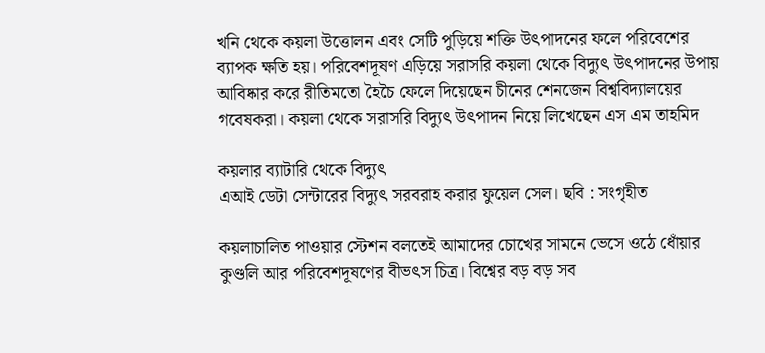খনি থেকে কয়লা উত্তোলন এবং সেটি পুড়িয়ে শক্তি উৎপাদনের ফলে পরিবেশের ব্যাপক ক্ষতি হয়। পরিবেশদূষণ এড়িয়ে সরাসরি কয়লা থেকে বিদ্যুৎ উৎপাদনের উপায় আবিষ্কার করে রীতিমতো হৈচৈ ফেলে দিয়েছেন চীনের শেনজেন বিশ্ববিদ্যালয়ের গবেষকরা। কয়লা থেকে সরাসরি বিদ্যুৎ উৎপাদন নিয়ে লিখেছেন এস এম তাহমিদ

কয়লার ব্যাটারি থেকে বিদ্যুৎ
এআই ডেটা সেন্টারের বিদ্যুৎ সরবরাহ করার ফুয়েল সেল। ছবি : সংগৃহীত

কয়লাচালিত পাওয়ার স্টেশন বলতেই আমাদের চোখের সামনে ভেসে ওঠে ধোঁয়ার কুণ্ডলি আর পরিবেশদূষণের বীভৎস চিত্র। বিশ্বের বড় বড় সব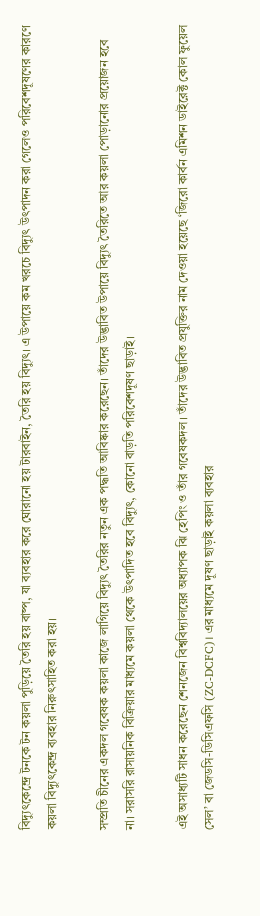বিদ্যুৎকেন্দ্রে টনকে টন কয়লা পুড়িয়ে তৈরি হয় বাষ্প, যা ব্যবহার করে ঘোরানো হয় টারবাইন, তৈরি হয় বিদ্যুৎ। এ উপায়ে কম খরচে বিদ্যুৎ উৎপাদন করা গেলেও পরিবেশদূষণের কারণে কয়লা বিদ্যুৎকেন্দ্র ব্যবহার নিরুৎসাহিত করা হয়।

সম্প্রতি চীনের একদল গবেষক কয়লা কাজে লাগিয়ে বিদ্যুৎ তৈরির নতুন এক পদ্ধতি আবিষ্কার করেছেন। তাঁদের উদ্ভাবিত উপায়ে বিদ্যুৎ তৈরিতে আর কয়লা পোড়ানোর প্রয়োজন হবে না। সরাসরি রাসায়নিক বিক্রিয়ার মাধ্যমে কয়লা থেকে উৎপাদিত হবে বিদ্যুৎ, কোনো বাড়তি পরিবেশদূষণ ছাড়াই।

এই অসাধ্যটি সাধন করেছেন শেনজেন বিশ্ববিদ্যালয়ের অধ্যাপক ঝি হেপিং ও তাঁর গবেষকদল। তাঁদের উদ্ভাবিত প্রযুক্তির নাম দেওয়া হয়েছে ‘জিরো কার্বন এমিশন ডাইরেক্ট কোল ফুয়েল সেল’ বা জেডসি-ডিসিএফসি (ZC-DCFC)। এর মাধ্যমে দূষণ ছাড়াই কয়লা ব্যবহার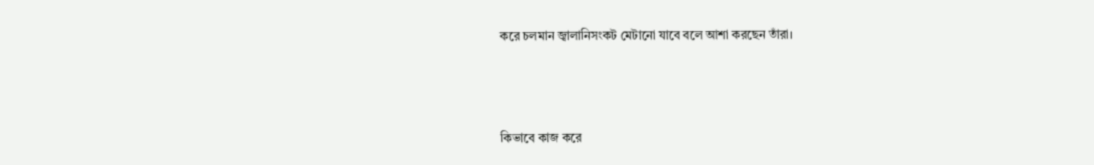করে চলমান জ্বালানিসংকট মেটানো যাবে বলে আশা করছেন তাঁরা।



কিভাবে কাজ করে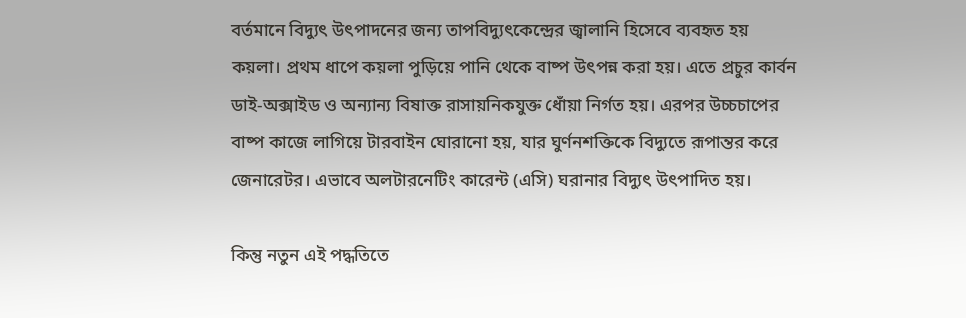বর্তমানে বিদ্যুৎ উৎপাদনের জন্য তাপবিদ্যুৎকেন্দ্রের জ্বালানি হিসেবে ব্যবহৃত হয় কয়লা। প্রথম ধাপে কয়লা পুড়িয়ে পানি থেকে বাষ্প উৎপন্ন করা হয়। এতে প্রচুর কার্বন ডাই-অক্সাইড ও অন্যান্য বিষাক্ত রাসায়নিকযুক্ত ধোঁয়া নির্গত হয়। এরপর উচ্চচাপের বাষ্প কাজে লাগিয়ে টারবাইন ঘোরানো হয়, যার ঘুর্ণনশক্তিকে বিদ্যুতে রূপান্তর করে জেনারেটর। এভাবে অলটারনেটিং কারেন্ট (এসি) ঘরানার বিদ্যুৎ উৎপাদিত হয়।

কিন্তু নতুন এই পদ্ধতিতে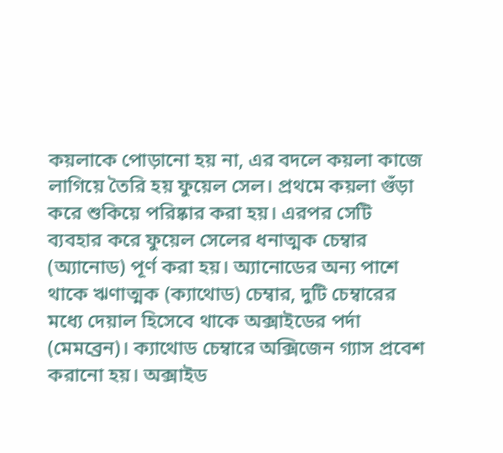কয়লাকে পোড়ানো হয় না, এর বদলে কয়লা কাজে লাগিয়ে তৈরি হয় ফুয়েল সেল। প্রথমে কয়লা গুঁড়া করে শুকিয়ে পরিষ্কার করা হয়। এরপর সেটি ব্যবহার করে ফুয়েল সেলের ধনাত্মক চেম্বার (অ্যানোড) পূর্ণ করা হয়। অ্যানোডের অন্য পাশে থাকে ঋণাত্মক (ক্যাথোড) চেম্বার, দুটি চেম্বারের মধ্যে দেয়াল হিসেবে থাকে অক্সাইডের পর্দা (মেমব্রেন)। ক্যাথোড চেম্বারে অক্সিজেন গ্যাস প্রবেশ করানো হয়। অক্সাইড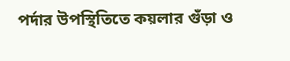পর্দার উপস্থিতিতে কয়লার গুঁড়া ও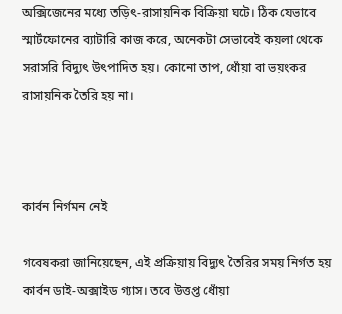অক্সিজেনের মধ্যে তড়িৎ-রাসায়নিক বিক্রিয়া ঘটে। ঠিক যেভাবে স্মার্টফোনের ব্যাটারি কাজ করে, অনেকটা সেভাবেই কয়লা থেকে সরাসরি বিদ্যুৎ উৎপাদিত হয়। কোনো তাপ, ধোঁয়া বা ভয়ংকর রাসায়নিক তৈরি হয় না।



কার্বন নির্গমন নেই

গবেষকরা জানিয়েছেন, এই প্রক্রিয়ায় বিদ্যুৎ তৈরির সময় নির্গত হয় কার্বন ডাই-অক্সাইড গ্যাস। তবে উত্তপ্ত ধোঁয়া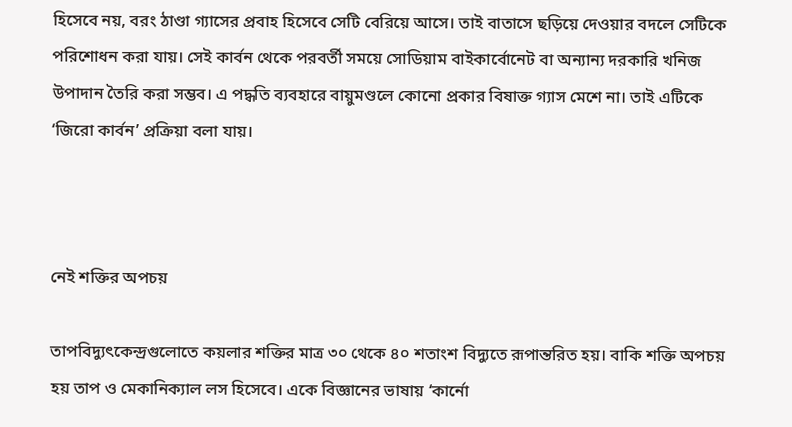হিসেবে নয়, বরং ঠাণ্ডা গ্যাসের প্রবাহ হিসেবে সেটি বেরিয়ে আসে। তাই বাতাসে ছড়িয়ে দেওয়ার বদলে সেটিকে পরিশোধন করা যায়। সেই কার্বন থেকে পরবর্তী সময়ে সোডিয়াম বাইকার্বোনেট বা অন্যান্য দরকারি খনিজ উপাদান তৈরি করা সম্ভব। এ পদ্ধতি ব্যবহারে বায়ুমণ্ডলে কোনো প্রকার বিষাক্ত গ্যাস মেশে না। তাই এটিকে ‘জিরো কার্বন’ প্রক্রিয়া বলা যায়।



নেই শক্তির অপচয়

তাপবিদ্যুৎকেন্দ্রগুলোতে কয়লার শক্তির মাত্র ৩০ থেকে ৪০ শতাংশ বিদ্যুতে রূপান্তরিত হয়। বাকি শক্তি অপচয় হয় তাপ ও মেকানিক্যাল লস হিসেবে। একে বিজ্ঞানের ভাষায় ‘কার্নো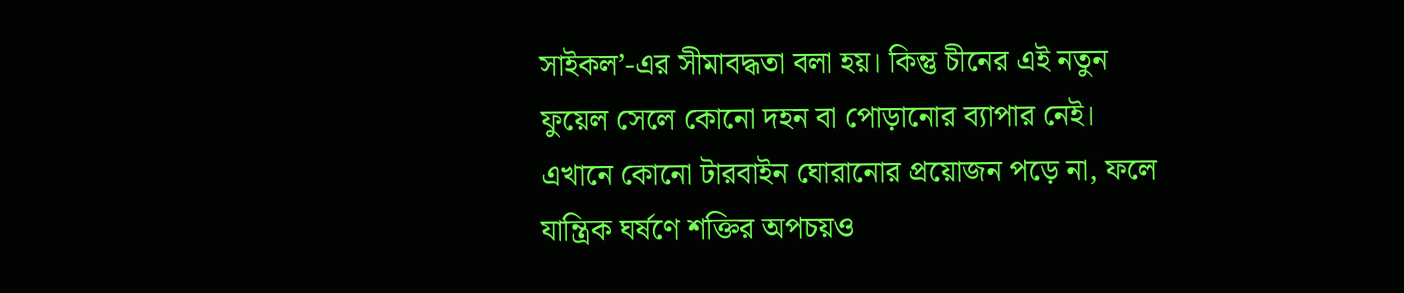সাইকল’-এর সীমাবদ্ধতা বলা হয়। কিন্তু চীনের এই নতুন ফুয়েল সেলে কোনো দহন বা পোড়ানোর ব্যাপার নেই। এখানে কোনো টারবাইন ঘোরানোর প্রয়োজন পড়ে না, ফলে যান্ত্রিক ঘর্ষণে শক্তির অপচয়ও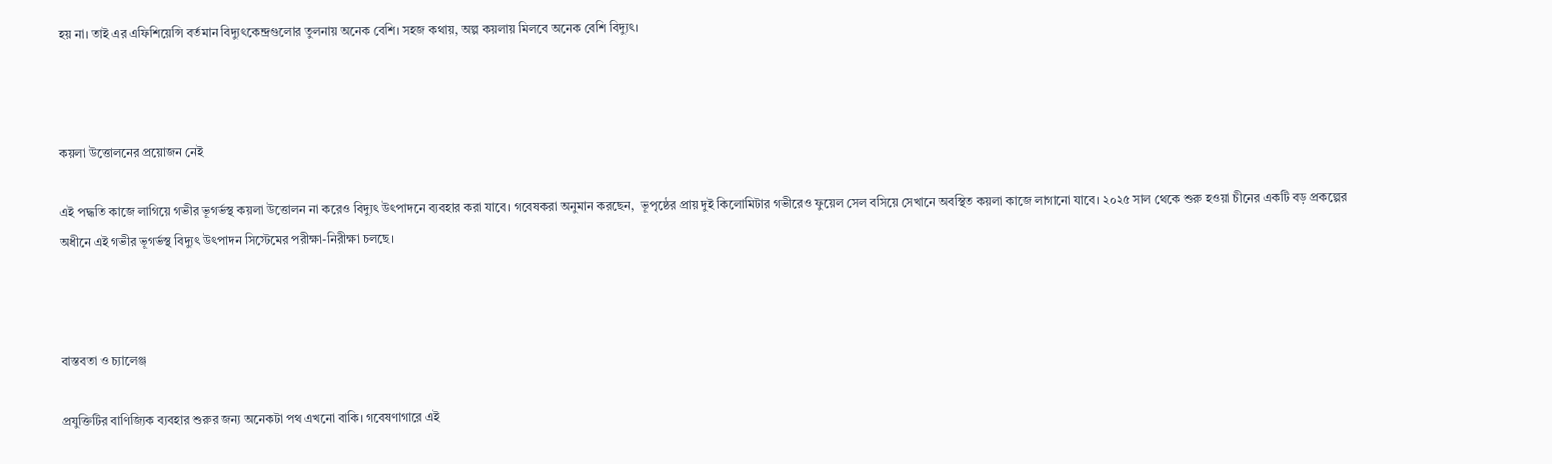হয় না। তাই এর এফিশিয়েন্সি বর্তমান বিদ্যুৎকেন্দ্রগুলোর তুলনায় অনেক বেশি। সহজ কথায়, অল্প কয়লায় মিলবে অনেক বেশি বিদ্যুৎ।



কয়লা উত্তোলনের প্রয়োজন নেই

এই পদ্ধতি কাজে লাগিয়ে গভীর ভূগর্ভস্থ কয়লা উত্তোলন না করেও বিদ্যুৎ উৎপাদনে ব্যবহার করা যাবে। গবেষকরা অনুমান করছেন,  ভূপৃষ্ঠের প্রায় দুই কিলোমিটার গভীরেও ফুয়েল সেল বসিয়ে সেখানে অবস্থিত কয়লা কাজে লাগানো যাবে। ২০২৫ সাল থেকে শুরু হওয়া চীনের একটি বড় প্রকল্পের অধীনে এই গভীর ভূগর্ভস্থ বিদ্যুৎ উৎপাদন সিস্টেমের পরীক্ষা-নিরীক্ষা চলছে।



বাস্তবতা ও চ্যালেঞ্জ

প্রযুক্তিটির বাণিজ্যিক ব্যবহার শুরুর জন্য অনেকটা পথ এখনো বাকি। গবেষণাগারে এই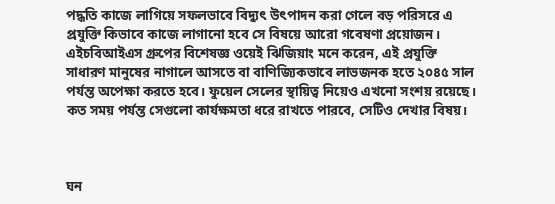পদ্ধতি কাজে লাগিয়ে সফলভাবে বিদ্যুৎ উৎপাদন করা গেলে বড় পরিসরে এ প্রযুক্তি কিভাবে কাজে লাগানো হবে সে বিষয়ে আরো গবেষণা প্রয়োজন। এইচবিআইএস গ্রুপের বিশেষজ্ঞ ওয়েই ঝিজিয়াং মনে করেন, এই প্রযুক্তি সাধারণ মানুষের নাগালে আসতে বা বাণিজ্যিকভাবে লাভজনক হতে ২০৪৫ সাল পর্যন্ত অপেক্ষা করতে হবে। ফুয়েল সেলের স্থায়িত্ব নিয়েও এখনো সংশয় রয়েছে। কত সময় পর্যন্ত সেগুলো কার্যক্ষমতা ধরে রাখতে পারবে, সেটিও দেখার বিষয়।



ঘন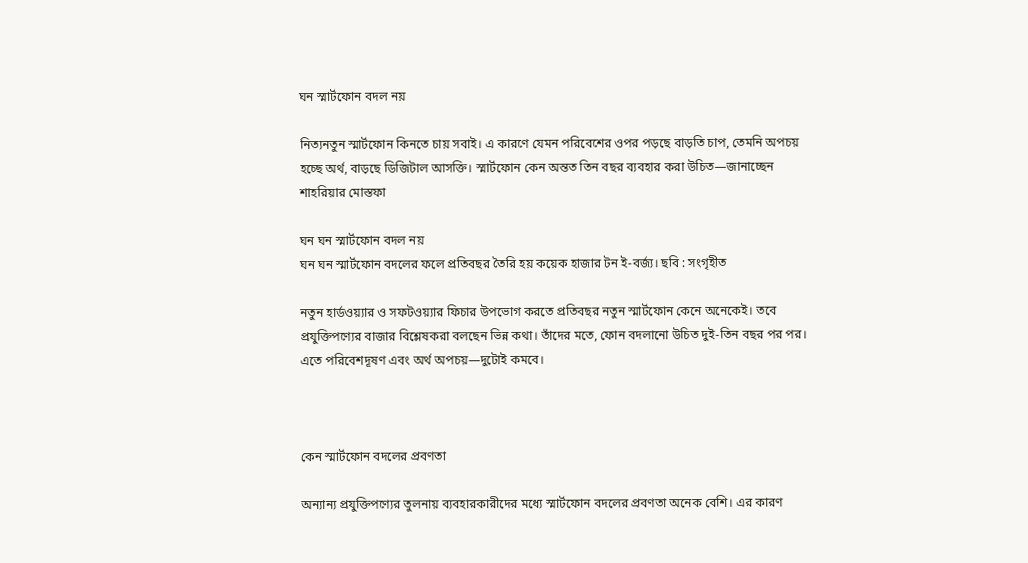ঘন স্মার্টফোন বদল নয়

নিত্যনতুন স্মার্টফোন কিনতে চায় সবাই। এ কারণে যেমন পরিবেশের ওপর পড়ছে বাড়তি চাপ, তেমনি অপচয় হচ্ছে অর্থ, বাড়ছে ডিজিটাল আসক্তি। স্মার্টফোন কেন অন্তত তিন বছর ব্যবহার করা উচিত—জানাচ্ছেন শাহরিয়ার মোস্তফা

ঘন ঘন স্মার্টফোন বদল নয়
ঘন ঘন স্মার্টফোন বদলের ফলে প্রতিবছর তৈরি হয় কয়েক হাজার টন ই-বর্জ্য। ছবি : সংগৃহীত

নতুন হার্ডওয়্যার ও সফটওয়্যার ফিচার উপভোগ করতে প্রতিবছর নতুন স্মার্টফোন কেনে অনেকেই। তবে প্রযুক্তিপণ্যের বাজার বিশ্লেষকরা বলছেন ভিন্ন কথা। তাঁদের মতে, ফোন বদলানো উচিত দুই-তিন বছর পর পর। এতে পরিবেশদূষণ এবং অর্থ অপচয়—দুটোই কমবে।



কেন স্মার্টফোন বদলের প্রবণতা

অন্যান্য প্রযুক্তিপণ্যের তুলনায় ব্যবহারকারীদের মধ্যে স্মার্টফোন বদলের প্রবণতা অনেক বেশি। এর কারণ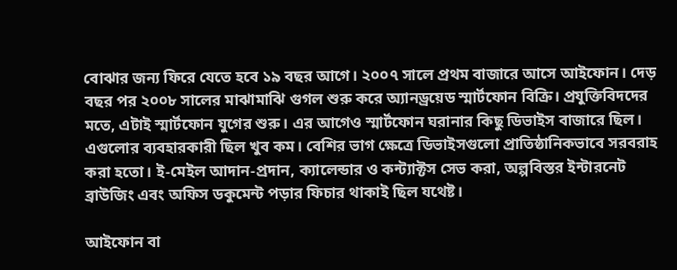বোঝার জন্য ফিরে যেতে হবে ১৯ বছর আগে। ২০০৭ সালে প্রথম বাজারে আসে আইফোন। দেড় বছর পর ২০০৮ সালের মাঝামাঝি গুগল শুরু করে অ্যানড্রয়েড স্মার্টফোন বিক্রি। প্রযুক্তিবিদদের মতে, এটাই স্মার্টফোন যুগের শুরু। এর আগেও স্মার্টফোন ঘরানার কিছু ডিভাইস বাজারে ছিল। এগুলোর ব্যবহারকারী ছিল খুব কম। বেশির ভাগ ক্ষেত্রে ডিভাইসগুলো প্রাতিষ্ঠানিকভাবে সরবরাহ করা হতো। ই-মেইল আদান-প্রদান, ক্যালেন্ডার ও কন্ট্যাক্টস সেভ করা, অল্পবিস্তর ইন্টারনেট ব্রাউজিং এবং অফিস ডকুমেন্ট পড়ার ফিচার থাকাই ছিল যথেষ্ট।

আইফোন বা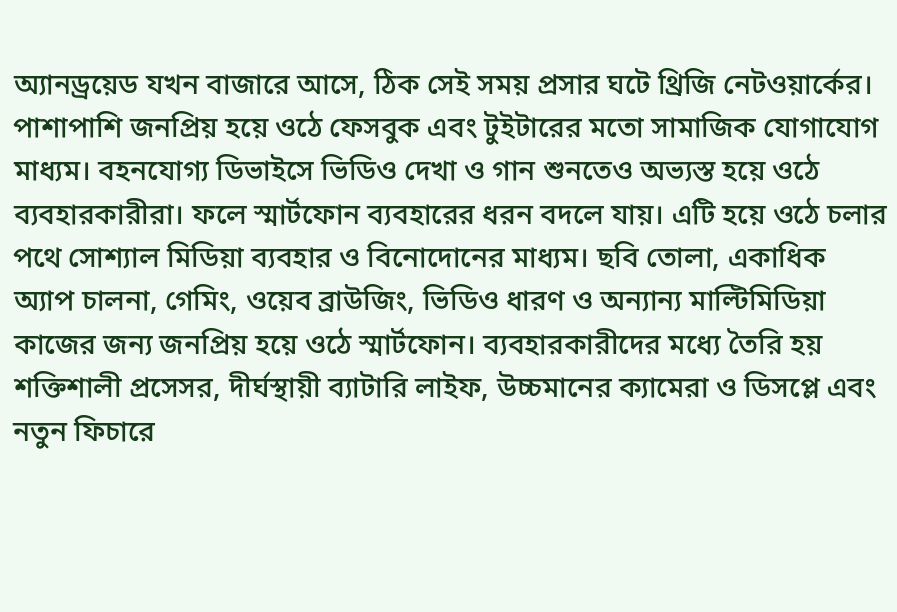অ্যানড্রয়েড যখন বাজারে আসে, ঠিক সেই সময় প্রসার ঘটে থ্রিজি নেটওয়ার্কের। পাশাপাশি জনপ্রিয় হয়ে ওঠে ফেসবুক এবং টুইটারের মতো সামাজিক যোগাযোগ মাধ্যম। বহনযোগ্য ডিভাইসে ভিডিও দেখা ও গান শুনতেও অভ্যস্ত হয়ে ওঠে ব্যবহারকারীরা। ফলে স্মার্টফোন ব্যবহারের ধরন বদলে যায়। এটি হয়ে ওঠে চলার পথে সোশ্যাল মিডিয়া ব্যবহার ও বিনোদোনের মাধ্যম। ছবি তোলা, একাধিক অ্যাপ চালনা, গেমিং, ওয়েব ব্রাউজিং, ভিডিও ধারণ ও অন্যান্য মাল্টিমিডিয়া কাজের জন্য জনপ্রিয় হয়ে ওঠে স্মার্টফোন। ব্যবহারকারীদের মধ্যে তৈরি হয় শক্তিশালী প্রসেসর, দীর্ঘস্থায়ী ব্যাটারি লাইফ, উচ্চমানের ক্যামেরা ও ডিসপ্লে এবং নতুন ফিচারে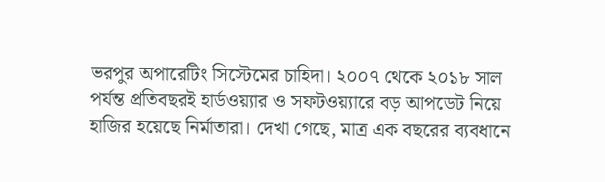ভরপুর অপারেটিং সিস্টেমের চাহিদা। ২০০৭ থেকে ২০১৮ সাল পর্যন্ত প্রতিবছরই হার্ডওয়্যার ও সফটওয়্যারে বড় আপডেট নিয়ে হাজির হয়েছে নির্মাতারা। দেখা গেছে, মাত্র এক বছরের ব্যবধানে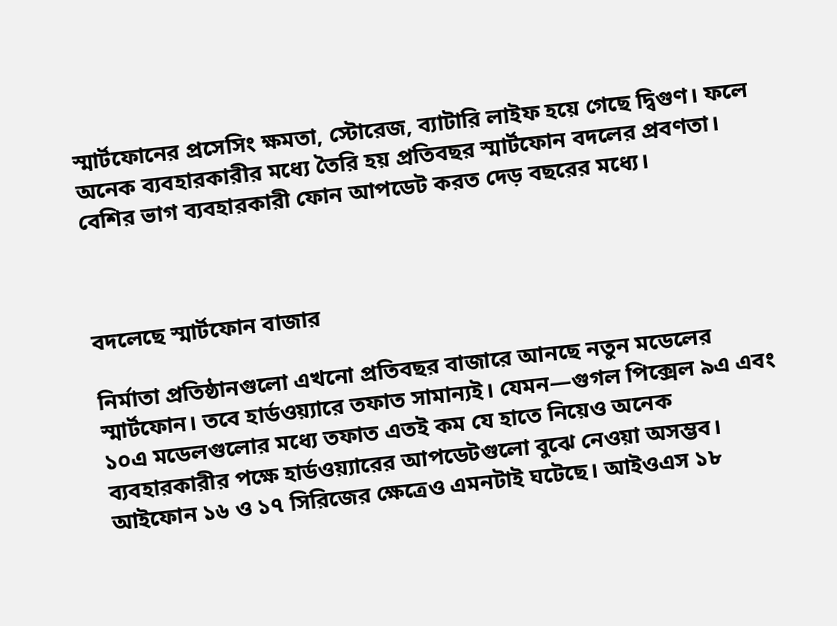স্মার্টফোনের প্রসেসিং ক্ষমতা, স্টোরেজ, ব্যাটারি লাইফ হয়ে গেছে দ্বিগুণ। ফলে অনেক ব্যবহারকারীর মধ্যে তৈরি হয় প্রতিবছর স্মার্টফোন বদলের প্রবণতা। বেশির ভাগ ব্যবহারকারী ফোন আপডেট করত দেড় বছরের মধ্যে।



বদলেছে স্মার্টফোন বাজার

নির্মাতা প্রতিষ্ঠানগুলো এখনো প্রতিবছর বাজারে আনছে নতুন মডেলের স্মার্টফোন। তবে হার্ডওয়্যারে তফাত সামান্যই। যেমন—গুগল পিক্সেল ৯এ এবং ১০এ মডেলগুলোর মধ্যে তফাত এতই কম যে হাতে নিয়েও অনেক ব্যবহারকারীর পক্ষে হার্ডওয়্যারের আপডেটগুলো বুঝে নেওয়া অসম্ভব। আইফোন ১৬ ও ১৭ সিরিজের ক্ষেত্রেও এমনটাই ঘটেছে। আইওএস ১৮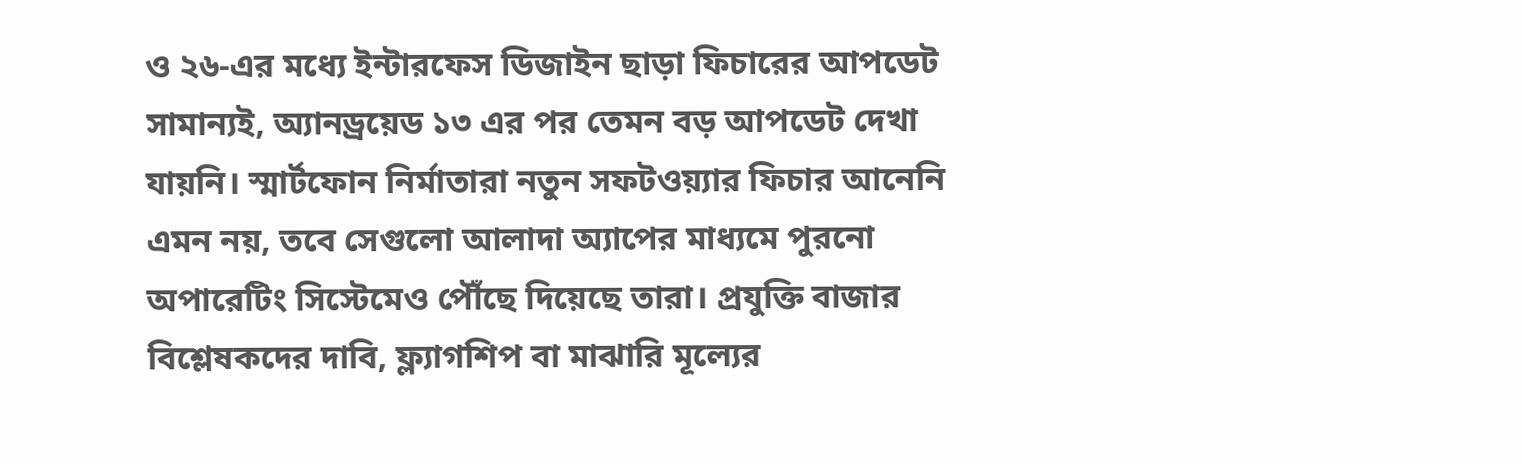ও ২৬-এর মধ্যে ইন্টারফেস ডিজাইন ছাড়া ফিচারের আপডেট সামান্যই, অ্যানড্রয়েড ১৩ এর পর তেমন বড় আপডেট দেখা যায়নি। স্মার্টফোন নির্মাতারা নতুন সফটওয়্যার ফিচার আনেনি এমন নয়, তবে সেগুলো আলাদা অ্যাপের মাধ্যমে পুরনো অপারেটিং সিস্টেমেও পৌঁছে দিয়েছে তারা। প্রযুক্তি বাজার বিশ্লেষকদের দাবি, ফ্ল্যাগশিপ বা মাঝারি মূল্যের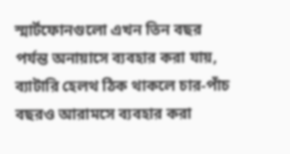স্মার্টফোনগুলো এখন তিন বছর পর্যন্ত অনায়াসে ব্যবহার করা যায়, ব্যাটারি হেলথ ঠিক থাকলে চার-পাঁচ বছরও আরামসে ব্যবহার করা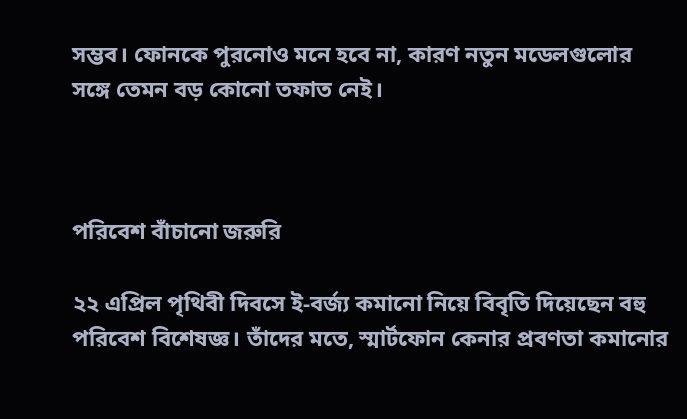সম্ভব। ফোনকে পুরনোও মনে হবে না, কারণ নতুন মডেলগুলোর সঙ্গে তেমন বড় কোনো তফাত নেই।



পরিবেশ বাঁচানো জরুরি

২২ এপ্রিল পৃথিবী দিবসে ই-বর্জ্য কমানো নিয়ে বিবৃতি দিয়েছেন বহু পরিবেশ বিশেষজ্ঞ। তাঁদের মতে, স্মার্টফোন কেনার প্রবণতা কমানোর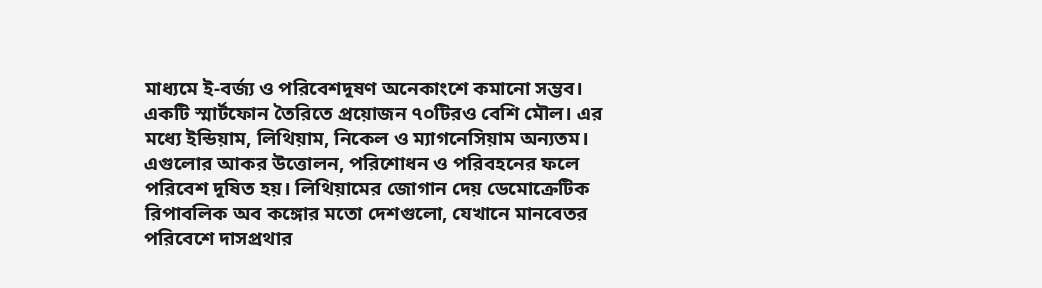মাধ্যমে ই-বর্জ্য ও পরিবেশদূষণ অনেকাংশে কমানো সম্ভব। একটি স্মার্টফোন তৈরিতে প্রয়োজন ৭০টিরও বেশি মৌল। এর মধ্যে ইন্ডিয়াম, লিথিয়াম, নিকেল ও ম্যাগনেসিয়াম অন্যতম। এগুলোর আকর উত্তোলন, পরিশোধন ও পরিবহনের ফলে পরিবেশ দূষিত হয়। লিথিয়ামের জোগান দেয় ডেমোক্রেটিক রিপাবলিক অব কঙ্গোর মতো দেশগুলো, যেখানে মানবেতর পরিবেশে দাসপ্রথার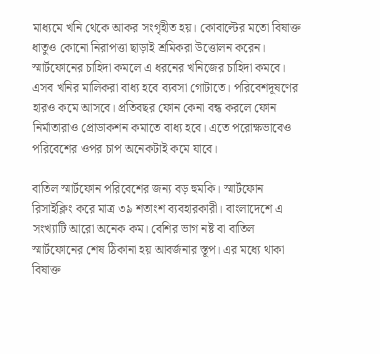মাধ্যমে খনি থেকে আকর সংগৃহীত হয়। কোবাল্টের মতো বিষাক্ত ধাতুও কোনো নিরাপত্তা ছাড়াই শ্রমিকরা উত্তোলন করেন। স্মার্টফোনের চাহিদা কমলে এ ধরনের খনিজের চাহিদা কমবে। এসব খনির মালিকরা বাধ্য হবে ব্যবসা গোটাতে। পরিবেশদূষণের হারও কমে আসবে। প্রতিবছর ফোন কেনা বন্ধ করলে ফোন নির্মাতারাও প্রোডাকশন কমাতে বাধ্য হবে। এতে পরোক্ষভাবেও পরিবেশের ওপর চাপ অনেকটাই কমে যাবে।

বাতিল স্মার্টফোন পরিবেশের জন্য বড় হুমকি। স্মার্টফোন রিসাইক্লিং করে মাত্র ৩৯ শতাংশ ব্যবহারকারী। বাংলাদেশে এ সংখ্যাটি আরো অনেক কম। বেশির ভাগ নষ্ট বা বাতিল স্মার্টফোনের শেষ ঠিকানা হয় আবর্জনার স্তূপ। এর মধ্যে থাকা বিষাক্ত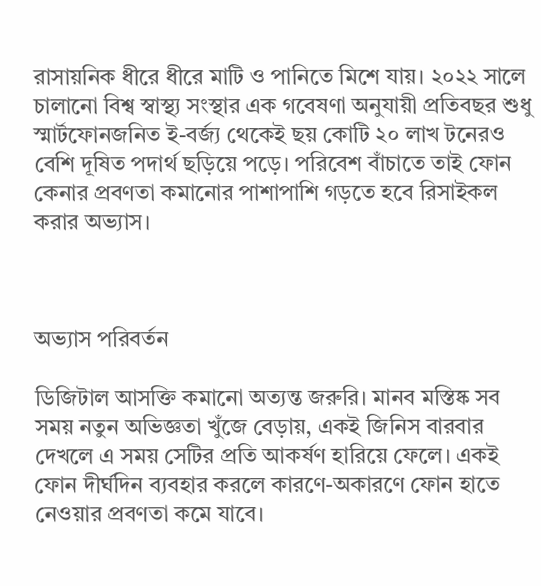রাসায়নিক ধীরে ধীরে মাটি ও পানিতে মিশে যায়। ২০২২ সালে চালানো বিশ্ব স্বাস্থ্য সংস্থার এক গবেষণা অনুযায়ী প্রতিবছর শুধু স্মার্টফোনজনিত ই-বর্জ্য থেকেই ছয় কোটি ২০ লাখ টনেরও বেশি দূষিত পদার্থ ছড়িয়ে পড়ে। পরিবেশ বাঁচাতে তাই ফোন কেনার প্রবণতা কমানোর পাশাপাশি গড়তে হবে রিসাইকল করার অভ্যাস।



অভ্যাস পরিবর্তন

ডিজিটাল আসক্তি কমানো অত্যন্ত জরুরি। মানব মস্তিষ্ক সব সময় নতুন অভিজ্ঞতা খুঁজে বেড়ায়, একই জিনিস বারবার দেখলে এ সময় সেটির প্রতি আকর্ষণ হারিয়ে ফেলে। একই ফোন দীর্ঘদিন ব্যবহার করলে কারণে-অকারণে ফোন হাতে নেওয়ার প্রবণতা কমে যাবে।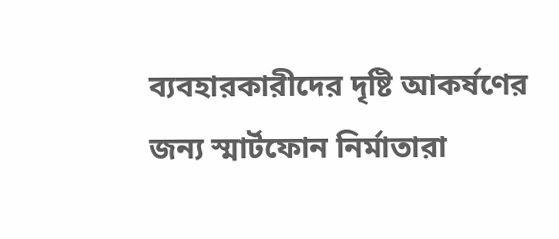ব্যবহারকারীদের দৃষ্টি আকর্ষণের জন্য স্মার্টফোন নির্মাতারা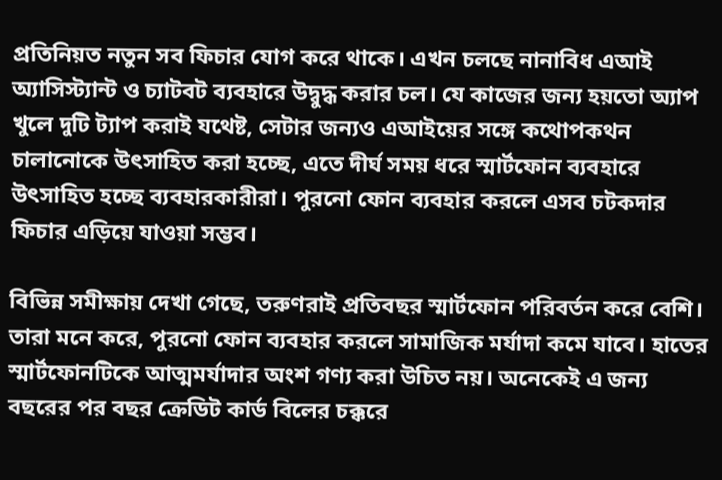প্রতিনিয়ত নতুন সব ফিচার যোগ করে থাকে। এখন চলছে নানাবিধ এআই অ্যাসিস্ট্যান্ট ও চ্যাটবট ব্যবহারে উদ্বুদ্ধ করার চল। যে কাজের জন্য হয়তো অ্যাপ খুলে দুটি ট্যাপ করাই যথেষ্ট, সেটার জন্যও এআইয়ের সঙ্গে কথোপকথন চালানোকে উৎসাহিত করা হচ্ছে, এতে দীর্ঘ সময় ধরে স্মার্টফোন ব্যবহারে উৎসাহিত হচ্ছে ব্যবহারকারীরা। পুরনো ফোন ব্যবহার করলে এসব চটকদার ফিচার এড়িয়ে যাওয়া সম্ভব।

বিভিন্ন সমীক্ষায় দেখা গেছে, তরুণরাই প্রতিবছর স্মার্টফোন পরিবর্তন করে বেশি। তারা মনে করে, পুরনো ফোন ব্যবহার করলে সামাজিক মর্যাদা কমে যাবে। হাতের স্মার্টফোনটিকে আত্মমর্যাদার অংশ গণ্য করা উচিত নয়। অনেকেই এ জন্য বছরের পর বছর ক্রেডিট কার্ড বিলের চক্করে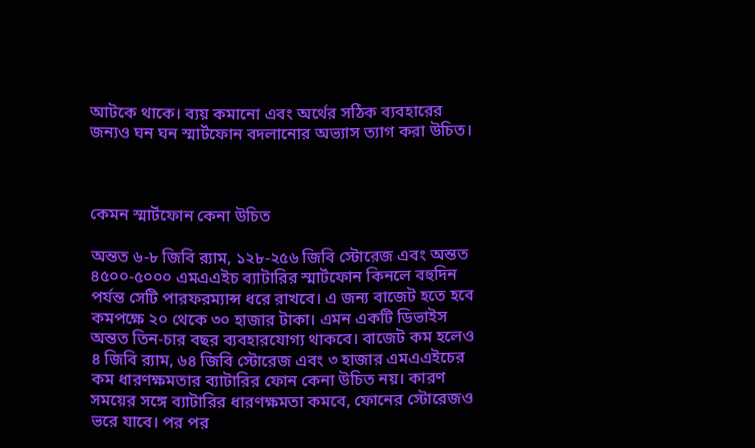আটকে থাকে। ব্যয় কমানো এবং অর্থের সঠিক ব্যবহারের জন্যও ঘন ঘন স্মার্টফোন বদলানোর অভ্যাস ত্যাগ করা উচিত।



কেমন স্মার্টফোন কেনা উচিত

অন্তত ৬-৮ জিবি র‌্যাম, ১২৮-২৫৬ জিবি স্টোরেজ এবং অন্তত ৪৫০০-৫০০০ এমএএইচ ব্যাটারির স্মার্টফোন কিনলে বহুদিন পর্যন্ত সেটি পারফরম্যান্স ধরে রাখবে। এ জন্য বাজেট হতে হবে কমপক্ষে ২০ থেকে ৩০ হাজার টাকা। এমন একটি ডিভাইস অন্তত তিন-চার বছর ব্যবহারযোগ্য থাকবে। বাজেট কম হলেও ৪ জিবি র‌্যাম, ৬৪ জিবি স্টোরেজ এবং ৩ হাজার এমএএইচের কম ধারণক্ষমতার ব্যাটারির ফোন কেনা উচিত নয়। কারণ সময়ের সঙ্গে ব্যাটারির ধারণক্ষমতা কমবে, ফোনের স্টোরেজও ভরে যাবে। পর পর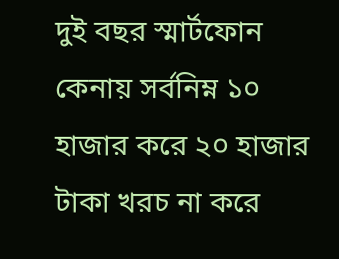দুই বছর স্মার্টফোন কেনায় সর্বনিম্ন ১০ হাজার করে ২০ হাজার টাকা খরচ না করে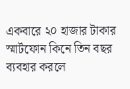একবারে ২০ হাজার টাকার স্মার্টফোন কিনে তিন বছর ব্যবহার করলে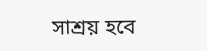সাশ্রয় হবে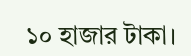১০ হাজার টাকা।